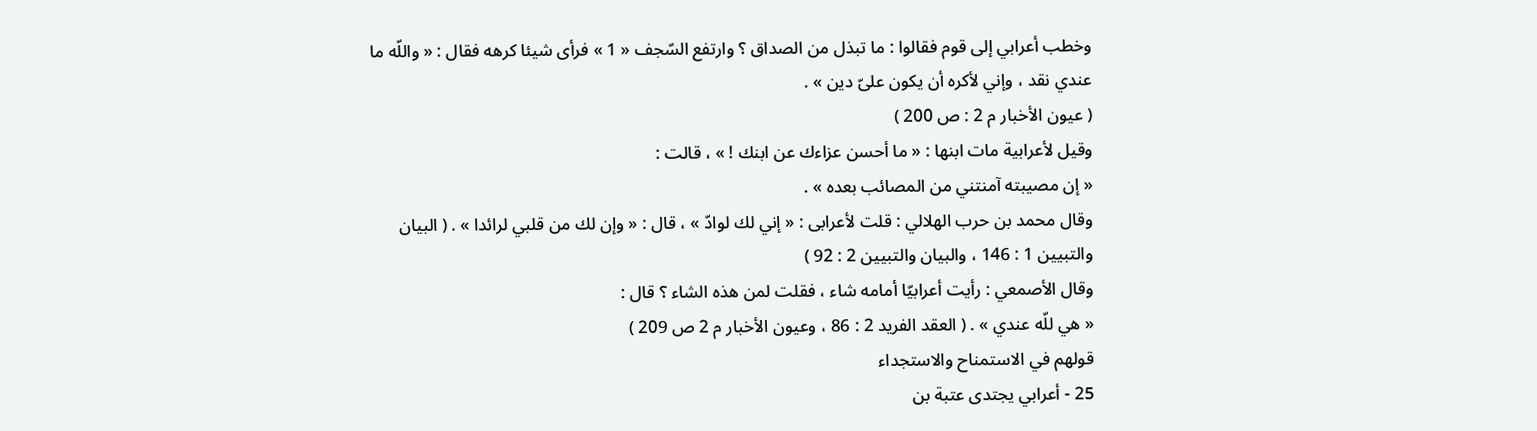وخطب أعرابي إلى قوم فقالوا : ما تبذل من الصداق ؟ وارتفع السّجف « 1 » فرأى شيئا كرهه فقال : « واللّه ما عندي نقد ، وإني لأكره أن يكون علىّ دين » .
( عيون الأخبار م 2 : ص 200 )
وقيل لأعرابية مات ابنها : « ما أحسن عزاءك عن ابنك ! » ، قالت :
« إن مصيبته آمنتني من المصائب بعده » .
وقال محمد بن حرب الهلالي : قلت لأعرابى : « إني لك لوادّ » ، قال : « وإن لك من قلبي لرائدا » . ( البيان والتبيين 1 : 146 ، والبيان والتبيين 2 : 92 )
وقال الأصمعي : رأيت أعرابيّا أمامه شاء ، فقلت لمن هذه الشاء ؟ قال :
« هي للّه عندي » . ( العقد الفريد 2 : 86 ، وعيون الأخبار م 2 ص 209 )
قولهم في الاستمناح والاستجداء
25 - أعرابي يجتدى عتبة بن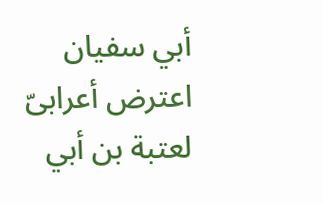أبي سفيان
اعترض أعرابىّ لعتبة بن أبي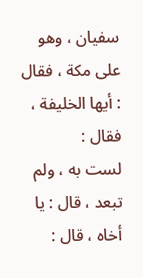سفيان ، وهو على مكة ، فقال : أيها الخليفة ، فقال :
لست به ، ولم تبعد ، قال : يا أخاه ، قال :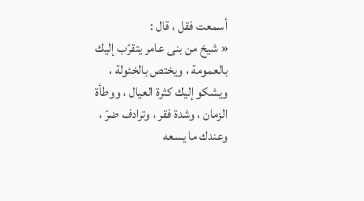أسمعت فقل ، قال :
« شيخ من بنى عامر يتقرّب إليك بالعمومة ، ويختص بالخئولة ، ويشكو إليك كثرة العيال ، ووطأة الزمان ، وشدة فقر ، وترادف ضرّ ، وعندك ما يسعه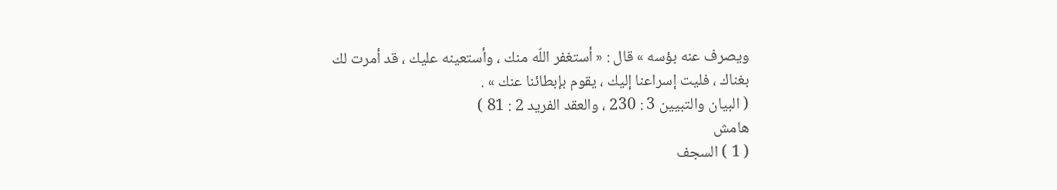ويصرف عنه بؤسه » قال : « أستغفر اللّه منك ، وأستعينه عليك ، قد أمرت لك بغناك ، فليت إسراعنا إليك ، يقوم بإبطائنا عنك » .
( البيان والتبيين 3 : 230 ، والعقد الفريد 2 : 81 )
هامش
( 1 ) السجف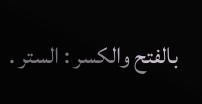بالفتح والكسر : الستر .